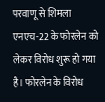परवाणू से शिमला एनएच-22 के फोरलेन को लेकर विरोध शुरू हो गया है। फोरलेन के विरोध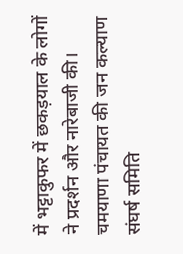में भट्टाकुफर में छकड़याल के लोगों ने प्रदर्शन और नारेबाजी की।
चमयाणा पंचायत की जन कल्याण संघर्ष समिति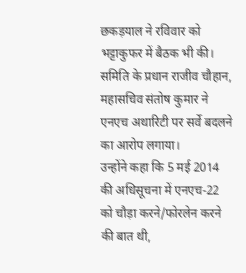छकड़याल ने रविवार को भट्टाकुफर में बैठक भी की। समिति के प्रधान राजीव चौहान, महासचिव संतोष कुमार ने एनएच अथारिटी पर सर्वे बदलने का आरोप लगाया।
उन्होंने कहा कि 5 मई 2014 की अधिसूचना में एनएच-22 को चौड़ा करने/फोरलेन करने की बात थी,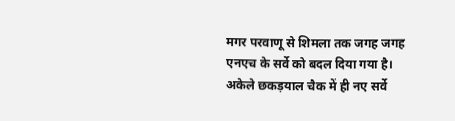मगर परवाणू से शिमला तक जगह जगह एनएच के सर्वे को बदल दिया गया है।
अकेले छकड़याल चैक में ही नए सर्वे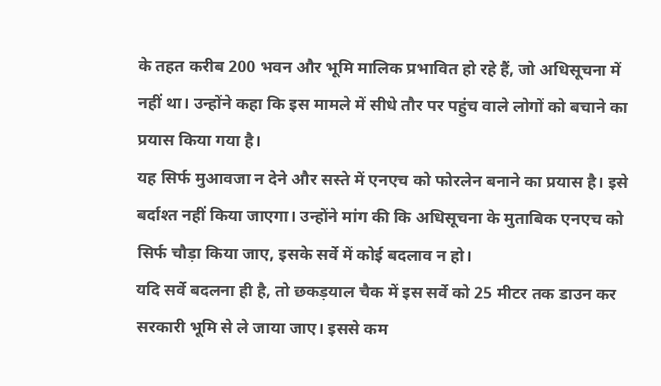के तहत करीब 200 भवन और भूमि मालिक प्रभावित हो रहे हैं, जो अधिसूचना में नहीं था। उन्होंने कहा कि इस मामले में सीधे तौर पर पहुंच वाले लोगों को बचाने का प्रयास किया गया है।
यह सिर्फ मुआवजा न देने और सस्ते में एनएच को फोरलेन बनाने का प्रयास है। इसे बर्दाश्त नहीं किया जाएगा। उन्होंने मांग की कि अधिसूचना के मुताबिक एनएच को सिर्फ चौड़ा किया जाए, इसके सर्वे में कोई बदलाव न हो।
यदि सर्वे बदलना ही है, तो छकड़याल चैक में इस सर्वे को 25 मीटर तक डाउन कर सरकारी भूमि से ले जाया जाए। इससे कम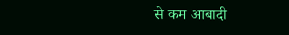से कम आबादी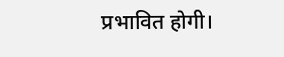प्रभावित होगी।